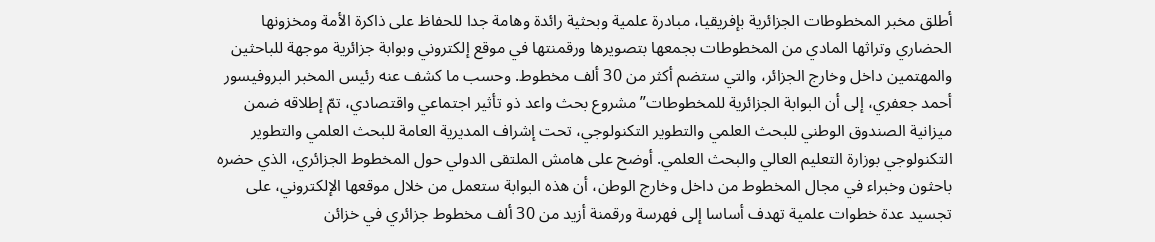أطلق مخبر المخطوطات الجزائرية بإفريقيا، مبادرة علمية وبحثية رائدة وهامة جدا للحفاظ على ذاكرة الأمة ومخزونها الحضاري وتراثها المادي من المخطوطات بجمعها بتصويرها ورقمنتها في موقع إلكتروني وبوابة جزائرية موجهة للباحثين والمهتمين داخل وخارج الجزائر، والتي ستضم أكثر من 30 ألف مخطوط. وحسب ما كشف عنه رئيس المخبر البروفيسور أحمد جعفري، إلى أن البوابة الجزائرية للمخطوطات” مشروع بحث واعد ذو تأثير اجتماعي واقتصادي، تمّ إطلاقه ضمن ميزانية الصندوق الوطني للبحث العلمي والتطوير التكنولوجي، تحت إشراف المديرية العامة للبحث العلمي والتطوير التكنولوجي بوزارة التعليم العالي والبحث العلمي. أوضح على هامش الملتقى الدولي حول المخطوط الجزائري، الذي حضره باحثون وخبراء في مجال المخطوط من داخل وخارج الوطن، أن هذه البوابة ستعمل من خلال موقعها الإلكتروني، على تجسيد عدة خطوات علمية تهدف أساسا إلى فهرسة ورقمنة أزيد من 30 ألف مخطوط جزائري في خزائن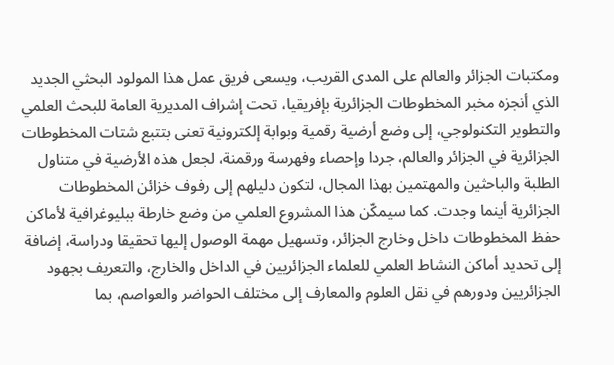ومكتبات الجزائر والعالم على المدى القريب، ويسعى فريق عمل هذا المولود البحثي الجديد الذي أنجزه مخبر المخطوطات الجزائرية بإفريقيا، تحت إشراف المديرية العامة للبحث العلمي والتطوير التكنولوجي، إلى وضع أرضية رقمية وبوابة إلكترونية تعنى بتتبع شتات المخطوطات الجزائرية في الجزائر والعالم، جردا وإحصاء وفهرسة ورقمنة، لجعل هذه الأرضية في متناول الطلبة والباحثين والمهتمين بهذا المجال، لتكون دليلهم إلى رفوف خزائن المخطوطات الجزائرية أينما وجدت. كما سيمكّن هذا المشروع العلمي من وضع خارطة ببليوغرافية لأماكن حفظ المخطوطات داخل وخارج الجزائر، وتسهيل مهمة الوصول إليها تحقيقا ودراسة، إضافة إلى تحديد أماكن النشاط العلمي للعلماء الجزائريين في الداخل والخارج، والتعريف بجهود الجزائريين ودورهم في نقل العلوم والمعارف إلى مختلف الحواضر والعواصم، بما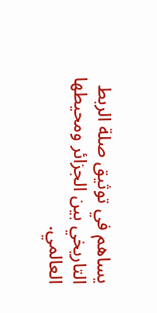يساهم في توثيق صلة الربط التاريخي بين الجزائر ومحيطها العالمي.